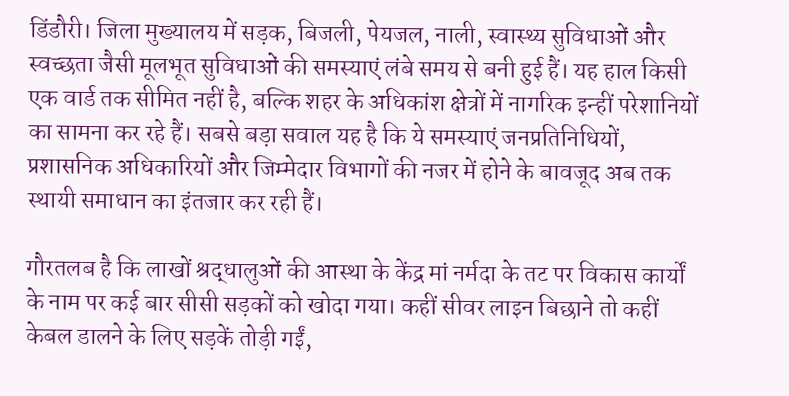डिंडौरी। जिला मुख्यालय में सड़क, बिजली, पेयजल, नाली, स्वास्थ्य सुविधाओं और स्वच्छता जैसी मूलभूत सुविधाओं की समस्याएं लंबे समय से बनी हुई हैं। यह हाल किसी एक वार्ड तक सीमित नहीं है, बल्कि शहर के अधिकांश क्षेत्रों में नागरिक इन्हीं परेशानियों का सामना कर रहे हैं। सबसे बड़ा सवाल यह है कि ये समस्याएं जनप्रतिनिधियों, प्रशासनिक अधिकारियों और जिम्मेदार विभागों की नजर में होने के बावजूद अब तक स्थायी समाधान का इंतजार कर रही हैं।

गौरतलब है कि लाखों श्रद्धालुओं की आस्था के केंद्र मां नर्मदा के तट पर विकास कार्यों के नाम पर कई बार सीसी सड़कों को खोदा गया। कहीं सीवर लाइन बिछाने तो कहीं केबल डालने के लिए सड़कें तोड़ी गईं,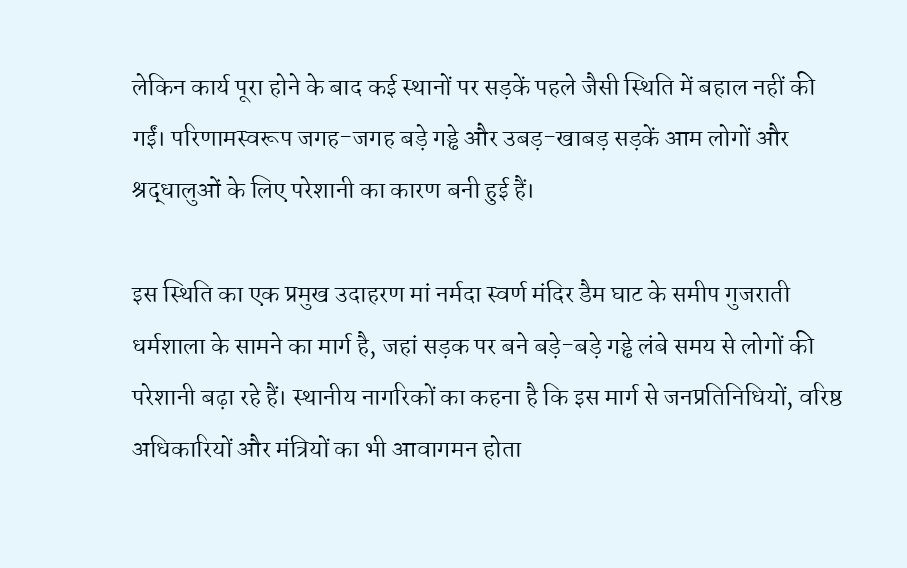लेकिन कार्य पूरा होने के बाद कई स्थानों पर सड़कें पहले जैसी स्थिति में बहाल नहीं की गईं। परिणामस्वरूप जगह-जगह बड़े गड्ढे और उबड़-खाबड़ सड़कें आम लोगों और श्रद्धालुओं के लिए परेशानी का कारण बनी हुई हैं।

इस स्थिति का एक प्रमुख उदाहरण मां नर्मदा स्वर्ण मंदिर डैम घाट के समीप गुजराती धर्मशाला के सामने का मार्ग है, जहां सड़क पर बने बड़े-बड़े गड्ढे लंबे समय से लोगों की परेशानी बढ़ा रहे हैं। स्थानीय नागरिकों का कहना है कि इस मार्ग से जनप्रतिनिधियों, वरिष्ठ अधिकारियों और मंत्रियों का भी आवागमन होता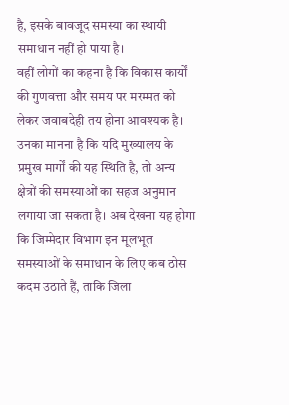है, इसके बावजूद समस्या का स्थायी समाधान नहीं हो पाया है।
वहीं लोगों का कहना है कि विकास कार्यों की गुणवत्ता और समय पर मरम्मत को लेकर जवाबदेही तय होना आवश्यक है। उनका मानना है कि यदि मुख्यालय के प्रमुख मार्गों की यह स्थिति है, तो अन्य क्षेत्रों की समस्याओं का सहज अनुमान लगाया जा सकता है। अब देखना यह होगा कि जिम्मेदार विभाग इन मूलभूत समस्याओं के समाधान के लिए कब ठोस कदम उठाते हैं, ताकि जिला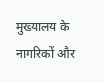मुख्यालय के नागरिकों और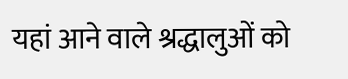यहां आने वाले श्रद्धालुओं को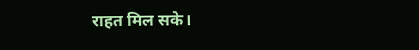राहत मिल सके।